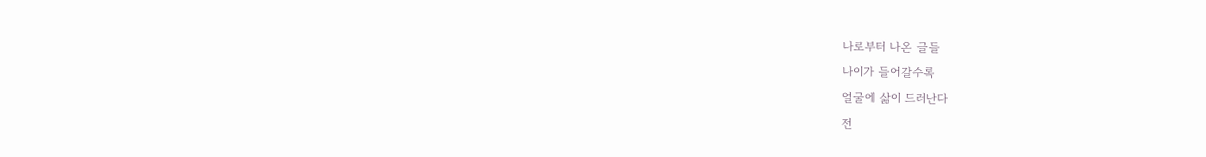나로부터 나온 글들
나이가 들어갈수록
얼굴에 삶이 드러난다
전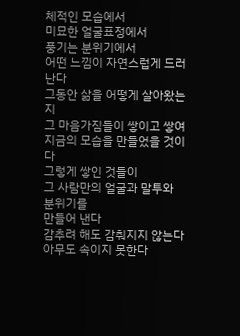체적인 모습에서
미묘한 얼굴표정에서
풍기는 분위기에서
어떤 느낌이 자연스럽게 드러난다
그동안 삶을 어떻게 살아왔는지
그 마음가짐들이 쌓이고 쌓여
지금의 모습을 만들었을 것이다
그렇게 쌓인 것들이
그 사람만의 얼굴과 말투와 분위기를
만들어 낸다
감추려 해도 감춰지지 않는다
아무도 속이지 못한다